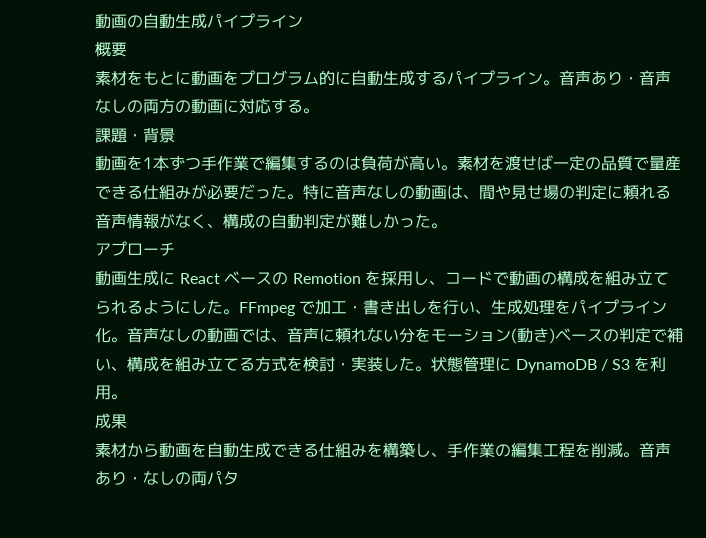動画の自動生成パイプライン
概要
素材をもとに動画をプログラム的に自動生成するパイプライン。音声あり・音声なしの両方の動画に対応する。
課題・背景
動画を1本ずつ手作業で編集するのは負荷が高い。素材を渡せば一定の品質で量産できる仕組みが必要だった。特に音声なしの動画は、間や見せ場の判定に頼れる音声情報がなく、構成の自動判定が難しかった。
アプローチ
動画生成に React ベースの Remotion を採用し、コードで動画の構成を組み立てられるようにした。FFmpeg で加工・書き出しを行い、生成処理をパイプライン化。音声なしの動画では、音声に頼れない分をモーション(動き)ベースの判定で補い、構成を組み立てる方式を検討・実装した。状態管理に DynamoDB / S3 を利用。
成果
素材から動画を自動生成できる仕組みを構築し、手作業の編集工程を削減。音声あり・なしの両パタ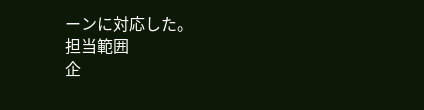ーンに対応した。
担当範囲
企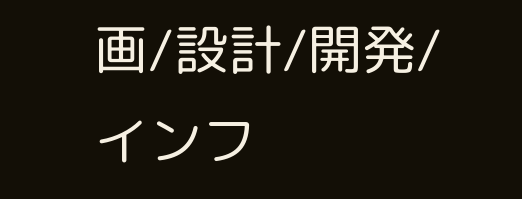画/設計/開発/インフ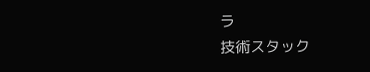ラ
技術スタック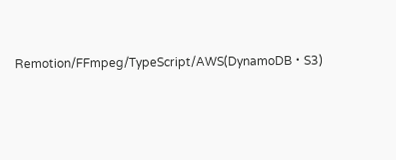Remotion/FFmpeg/TypeScript/AWS(DynamoDB・S3)